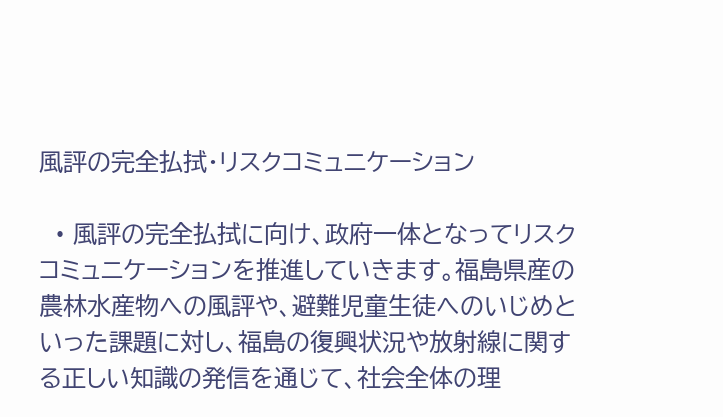風評の完全払拭・リスクコミュニケーション

  • 風評の完全払拭に向け、政府一体となってリスクコミュニケーションを推進していきます。福島県産の農林水産物への風評や、避難児童生徒へのいじめといった課題に対し、福島の復興状況や放射線に関する正しい知識の発信を通じて、社会全体の理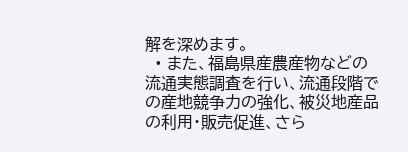解を深めます。
  • また、福島県産農産物などの流通実態調査を行い、流通段階での産地競争力の強化、被災地産品の利用・販売促進、さら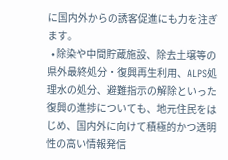に国内外からの誘客促進にも力を注ぎます。
  • 除染や中間貯蔵施設、除去土壌等の県外最終処分・復興再生利用、ALPS処理水の処分、避難指示の解除といった復興の進捗についても、地元住民をはじめ、国内外に向けて積極的かつ透明性の高い情報発信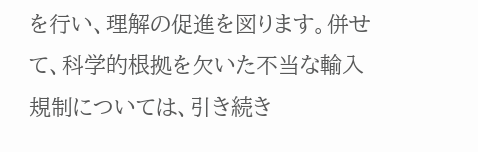を行い、理解の促進を図ります。併せて、科学的根拠を欠いた不当な輸入規制については、引き続き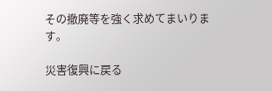その撤廃等を強く求めてまいります。

災害復興に戻る